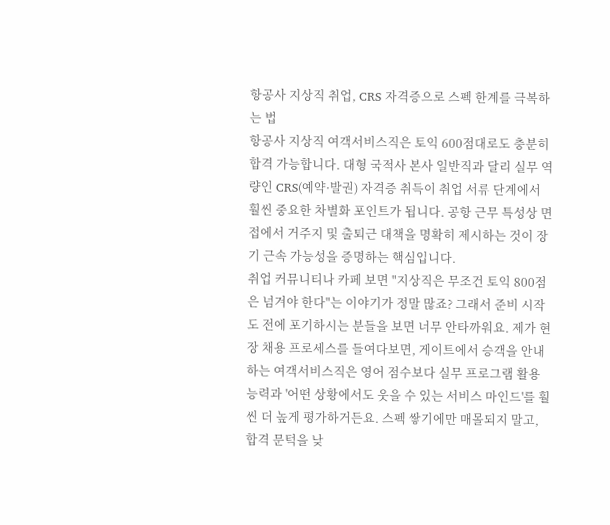항공사 지상직 취업, CRS 자격증으로 스펙 한계를 극복하는 법
항공사 지상직 여객서비스직은 토익 600점대로도 충분히 합격 가능합니다. 대형 국적사 본사 일반직과 달리 실무 역량인 CRS(예약·발권) 자격증 취득이 취업 서류 단계에서 훨씬 중요한 차별화 포인트가 됩니다. 공항 근무 특성상 면접에서 거주지 및 출퇴근 대책을 명확히 제시하는 것이 장기 근속 가능성을 증명하는 핵심입니다.
취업 커뮤니티나 카페 보면 "지상직은 무조건 토익 800점은 넘겨야 한다"는 이야기가 정말 많죠? 그래서 준비 시작도 전에 포기하시는 분들을 보면 너무 안타까워요. 제가 현장 채용 프로세스를 들여다보면, 게이트에서 승객을 안내하는 여객서비스직은 영어 점수보다 실무 프로그램 활용 능력과 '어떤 상황에서도 웃을 수 있는 서비스 마인드'를 훨씬 더 높게 평가하거든요. 스펙 쌓기에만 매몰되지 말고, 합격 문턱을 낮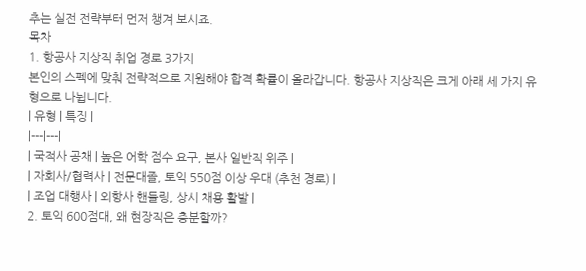추는 실전 전략부터 먼저 챙겨 보시죠.
목차
1. 항공사 지상직 취업 경로 3가지
본인의 스펙에 맞춰 전략적으로 지원해야 합격 확률이 올라갑니다. 항공사 지상직은 크게 아래 세 가지 유형으로 나뉩니다.
| 유형 | 특징 |
|---|---|
| 국적사 공채 | 높은 어학 점수 요구, 본사 일반직 위주 |
| 자회사/협력사 | 전문대졸, 토익 550점 이상 우대 (추천 경로) |
| 조업 대행사 | 외항사 핸들링, 상시 채용 활발 |
2. 토익 600점대, 왜 현장직은 충분할까?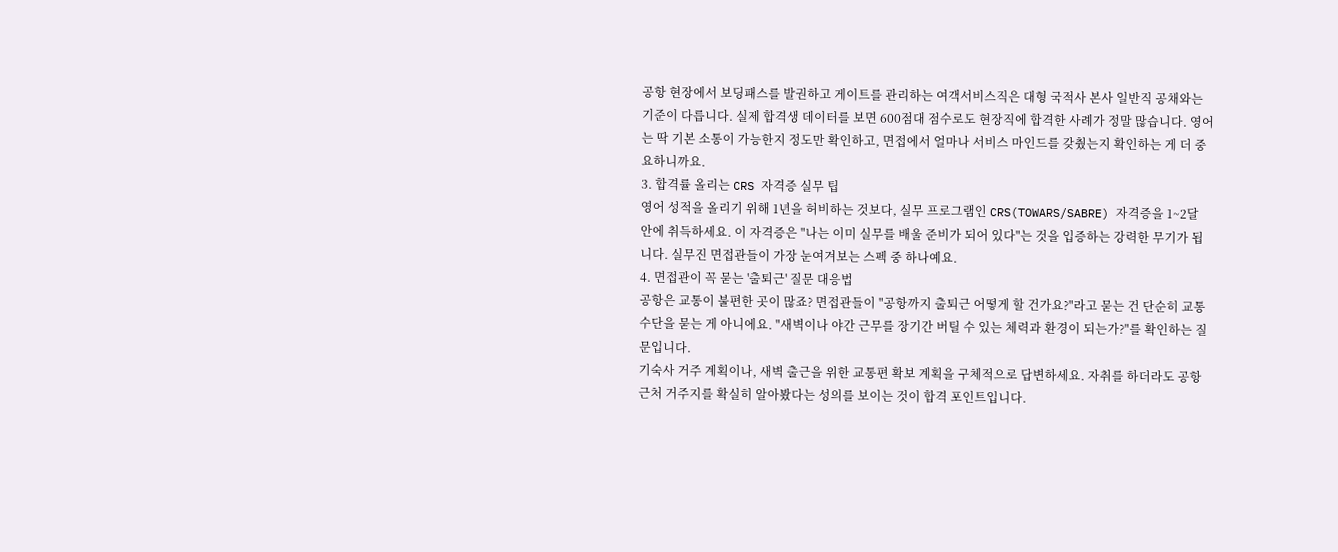공항 현장에서 보딩패스를 발권하고 게이트를 관리하는 여객서비스직은 대형 국적사 본사 일반직 공채와는 기준이 다릅니다. 실제 합격생 데이터를 보면 600점대 점수로도 현장직에 합격한 사례가 정말 많습니다. 영어는 딱 기본 소통이 가능한지 정도만 확인하고, 면접에서 얼마나 서비스 마인드를 갖췄는지 확인하는 게 더 중요하니까요.
3. 합격률 올리는 CRS 자격증 실무 팁
영어 성적을 올리기 위해 1년을 허비하는 것보다, 실무 프로그램인 CRS(TOWARS/SABRE) 자격증을 1~2달 안에 취득하세요. 이 자격증은 "나는 이미 실무를 배울 준비가 되어 있다"는 것을 입증하는 강력한 무기가 됩니다. 실무진 면접관들이 가장 눈여겨보는 스펙 중 하나예요.
4. 면접관이 꼭 묻는 '출퇴근' 질문 대응법
공항은 교통이 불편한 곳이 많죠? 면접관들이 "공항까지 출퇴근 어떻게 할 건가요?"라고 묻는 건 단순히 교통수단을 묻는 게 아니에요. "새벽이나 야간 근무를 장기간 버틸 수 있는 체력과 환경이 되는가?"를 확인하는 질문입니다.
기숙사 거주 계획이나, 새벽 출근을 위한 교통편 확보 계획을 구체적으로 답변하세요. 자취를 하더라도 공항 근처 거주지를 확실히 알아봤다는 성의를 보이는 것이 합격 포인트입니다.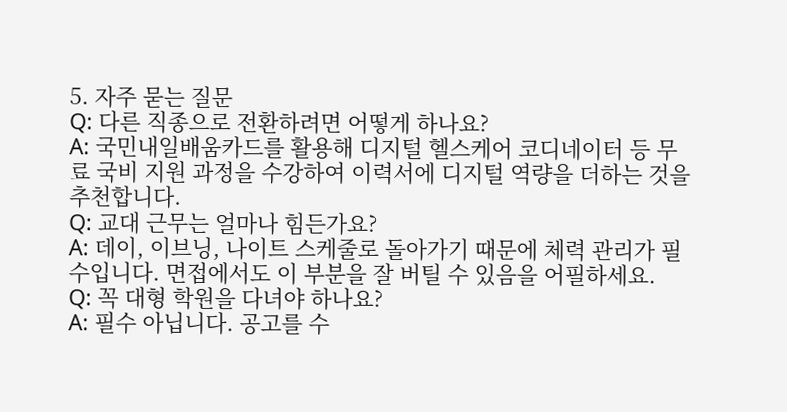5. 자주 묻는 질문
Q: 다른 직종으로 전환하려면 어떻게 하나요?
A: 국민내일배움카드를 활용해 디지털 헬스케어 코디네이터 등 무료 국비 지원 과정을 수강하여 이력서에 디지털 역량을 더하는 것을 추천합니다.
Q: 교대 근무는 얼마나 힘든가요?
A: 데이, 이브닝, 나이트 스케줄로 돌아가기 때문에 체력 관리가 필수입니다. 면접에서도 이 부분을 잘 버틸 수 있음을 어필하세요.
Q: 꼭 대형 학원을 다녀야 하나요?
A: 필수 아닙니다. 공고를 수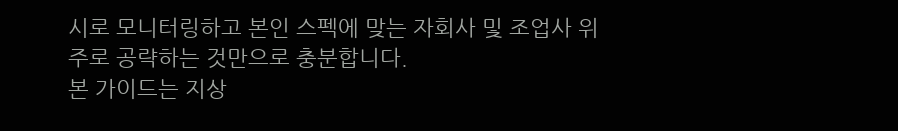시로 모니터링하고 본인 스펙에 맞는 자회사 및 조업사 위주로 공략하는 것만으로 충분합니다.
본 가이드는 지상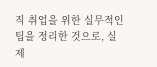직 취업을 위한 실무적인 팁을 정리한 것으로, 실제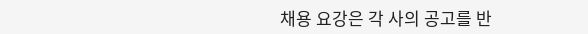채용 요강은 각 사의 공고를 반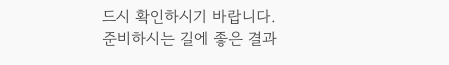드시 확인하시기 바랍니다.
준비하시는 길에 좋은 결과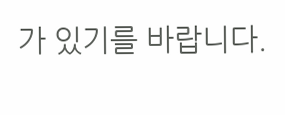가 있기를 바랍니다.